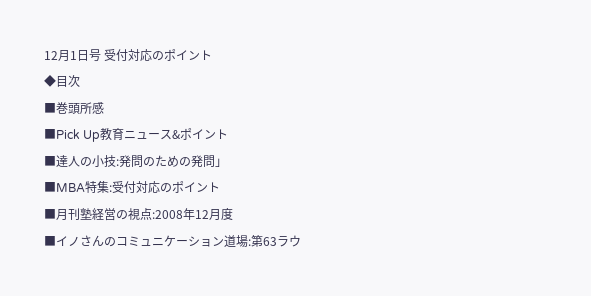12月1日号 受付対応のポイント
◆目次
■巻頭所感
■Pick Up教育ニュース&ポイント
■達人の小技:発問のための発問」
■MBA特集:受付対応のポイント
■月刊塾経営の視点:2008年12月度
■イノさんのコミュニケーション道場:第63ラウ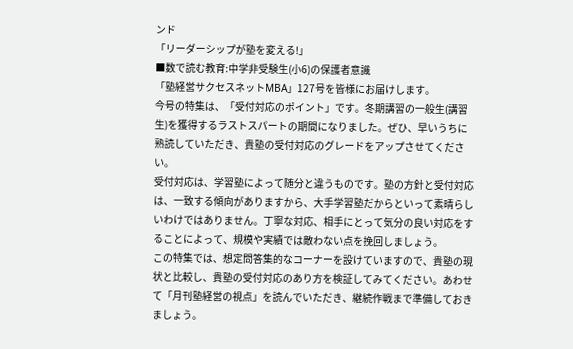ンド
「リーダーシップが塾を変える!」
■数で読む教育:中学非受験生(小6)の保護者意識
「塾経営サクセスネットMBA」127号を皆様にお届けします。
今号の特集は、「受付対応のポイント」です。冬期講習の一般生(講習生)を獲得するラストスパートの期間になりました。ぜひ、早いうちに熟読していただき、貴塾の受付対応のグレードをアップさせてください。
受付対応は、学習塾によって随分と違うものです。塾の方針と受付対応は、一致する傾向がありますから、大手学習塾だからといって素晴らしいわけではありません。丁寧な対応、相手にとって気分の良い対応をすることによって、規模や実績では敵わない点を挽回しましょう。
この特集では、想定問答集的なコーナーを設けていますので、貴塾の現状と比較し、貴塾の受付対応のあり方を検証してみてください。あわせて「月刊塾経営の視点」を読んでいただき、継続作戦まで準備しておきましょう。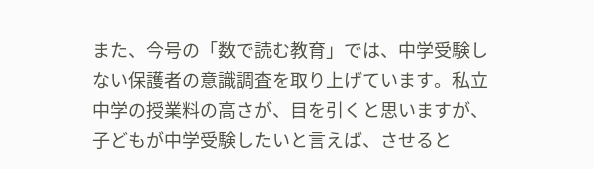また、今号の「数で読む教育」では、中学受験しない保護者の意識調査を取り上げています。私立中学の授業料の高さが、目を引くと思いますが、子どもが中学受験したいと言えば、させると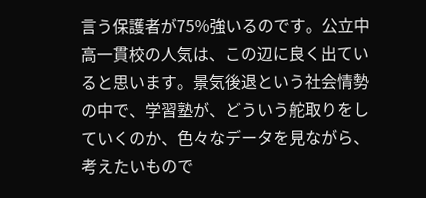言う保護者が75%強いるのです。公立中高一貫校の人気は、この辺に良く出ていると思います。景気後退という社会情勢の中で、学習塾が、どういう舵取りをしていくのか、色々なデータを見ながら、考えたいもので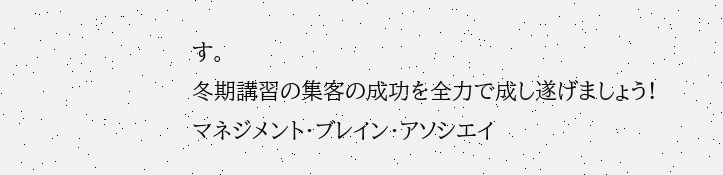す。
冬期講習の集客の成功を全力で成し遂げましょう!
マネジメント・ブレイン・アソシエイ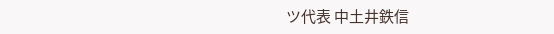ツ代表 中土井鉄信